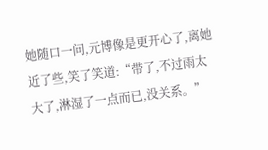她随口一问,元博像是更开心了,离她近了些,笑了笑道:“带了,不过雨太大了,淋湿了一点而已,没关系。”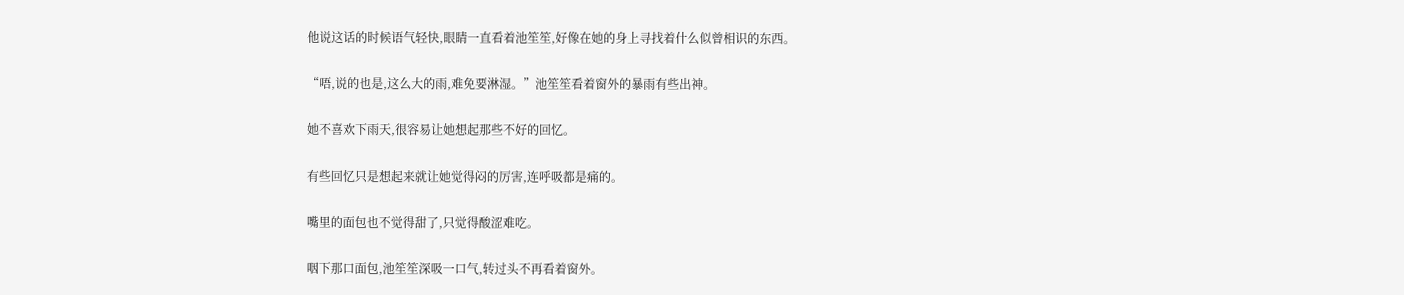他说这话的时候语气轻快,眼睛一直看着池笙笙,好像在她的身上寻找着什么似曾相识的东西。

“唔,说的也是,这么大的雨,难免要淋湿。”池笙笙看着窗外的暴雨有些出神。

她不喜欢下雨天,很容易让她想起那些不好的回忆。

有些回忆只是想起来就让她觉得闷的厉害,连呼吸都是痛的。

嘴里的面包也不觉得甜了,只觉得酸涩难吃。

咽下那口面包,池笙笙深吸一口气,转过头不再看着窗外。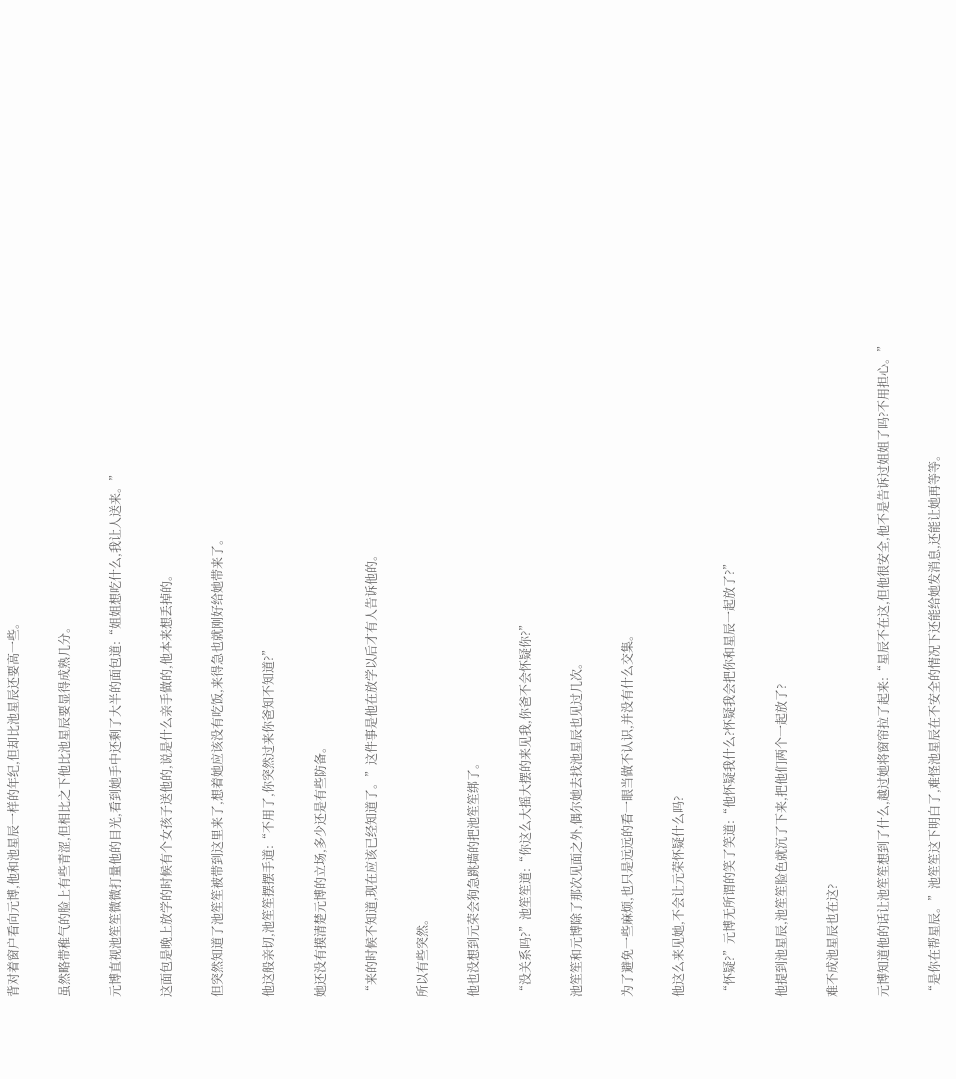背对着窗户看向元博,他和池星辰一样的年纪,但却比池星辰还要高一些。

虽然略带稚气的脸上有些青涩,但相比之下他比池星辰要显得成熟几分。

元博直视池笙笙微微打量他的目光,看到她手中还剩了大半的面包道:“姐姐想吃什么,我让人送来。”

这面包是晚上放学的时候有个女孩子送他的,说是什么亲手做的,他本来想丢掉的。

但突然知道了池笙笙被带到这里来了,想着她应该没有吃饭,来得急也就刚好给她带来了。

他这般亲切,池笙笙摆摆手道:“不用了,你突然过来你爸知不知道?”

她还没有摸清楚元博的立场,多少还是有些防备。

“来的时候不知道,现在应该已经知道了。”这件事是他在放学以后才有人告诉他的。

所以有些突然。

他也没想到元荣会狗急跳墙的把池笙笙绑了。

“没关系吗?”池笙笙道:“你这么大摇大摆的来见我,你爸不会怀疑你?”

池笙笙和元博除了那次见面之外,偶尔她去找池星辰也见过几次。

为了避免一些麻烦,也只是远远的看一眼当做不认识,并没有什么交集。

他这么来见她,不会让元荣怀疑什么吗?

“怀疑?”元博无所谓的笑了笑道:“他怀疑我什么?怀疑我会把你和星辰一起放了?”

他提到池星辰,池笙笙脸色就沉了下来,把他们两个一起放了?

难不成池星辰也在这?

元博知道他的话让池笙笙想到了什么,越过她将窗帘拉了起来:“星辰不在这,但他很安全,他不是告诉过姐姐了吗?不用担心。”

“是你在帮星辰。”池笙笙这下明白了,难怪池星辰在不安全的情况下还能给她发消息,还能让她再等等。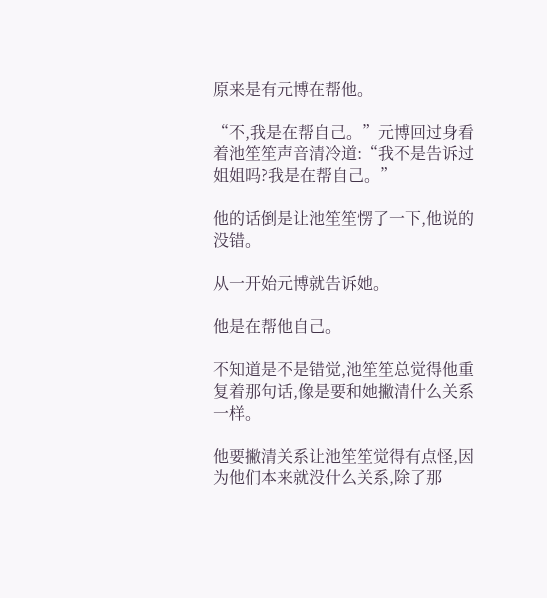原来是有元博在帮他。

“不,我是在帮自己。”元博回过身看着池笙笙声音清冷道:“我不是告诉过姐姐吗?我是在帮自己。”

他的话倒是让池笙笙愣了一下,他说的没错。

从一开始元博就告诉她。

他是在帮他自己。

不知道是不是错觉,池笙笙总觉得他重复着那句话,像是要和她撇清什么关系一样。

他要撇清关系让池笙笙觉得有点怪,因为他们本来就没什么关系,除了那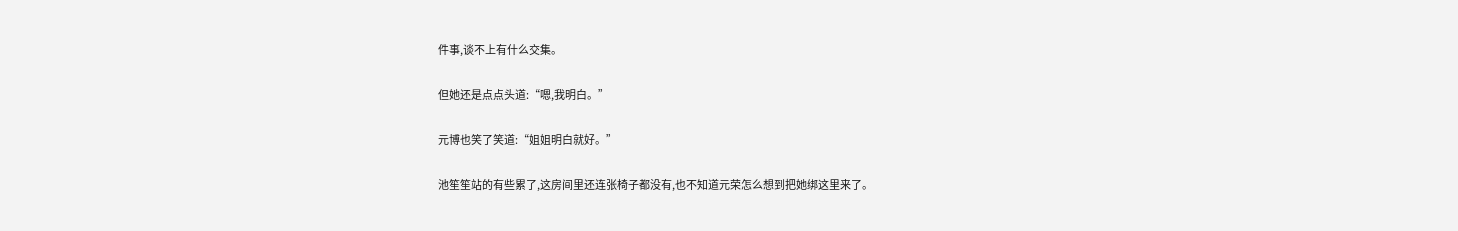件事,谈不上有什么交集。

但她还是点点头道:“嗯,我明白。”

元博也笑了笑道:“姐姐明白就好。”

池笙笙站的有些累了,这房间里还连张椅子都没有,也不知道元荣怎么想到把她绑这里来了。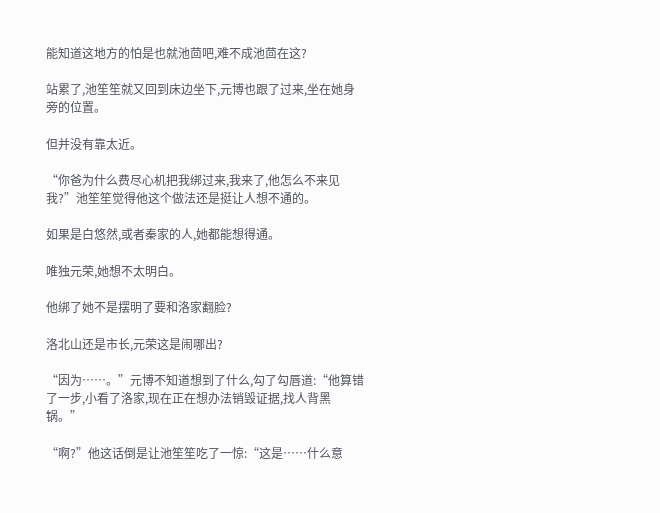能知道这地方的怕是也就池茴吧,难不成池茴在这?

站累了,池笙笙就又回到床边坐下,元博也跟了过来,坐在她身旁的位置。

但并没有靠太近。

“你爸为什么费尽心机把我绑过来,我来了,他怎么不来见我?”池笙笙觉得他这个做法还是挺让人想不通的。

如果是白悠然,或者秦家的人,她都能想得通。

唯独元荣,她想不太明白。

他绑了她不是摆明了要和洛家翻脸?

洛北山还是市长,元荣这是闹哪出?

“因为……。”元博不知道想到了什么,勾了勾唇道:“他算错了一步,小看了洛家,现在正在想办法销毁证据,找人背黑锅。”

“啊?”他这话倒是让池笙笙吃了一惊:“这是……什么意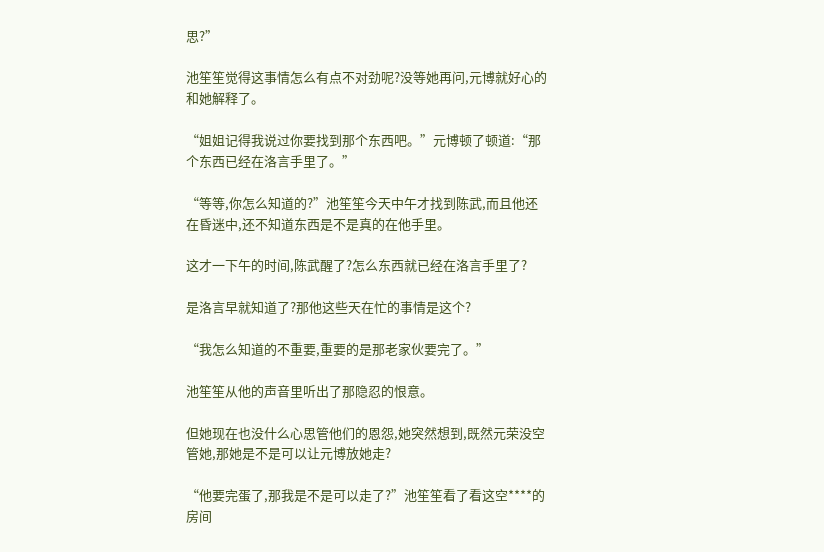思?”

池笙笙觉得这事情怎么有点不对劲呢?没等她再问,元博就好心的和她解释了。

“姐姐记得我说过你要找到那个东西吧。”元博顿了顿道:“那个东西已经在洛言手里了。”

“等等,你怎么知道的?”池笙笙今天中午才找到陈武,而且他还在昏迷中,还不知道东西是不是真的在他手里。

这才一下午的时间,陈武醒了?怎么东西就已经在洛言手里了?

是洛言早就知道了?那他这些天在忙的事情是这个?

“我怎么知道的不重要,重要的是那老家伙要完了。”

池笙笙从他的声音里听出了那隐忍的恨意。

但她现在也没什么心思管他们的恩怨,她突然想到,既然元荣没空管她,那她是不是可以让元博放她走?

“他要完蛋了,那我是不是可以走了?”池笙笙看了看这空****的房间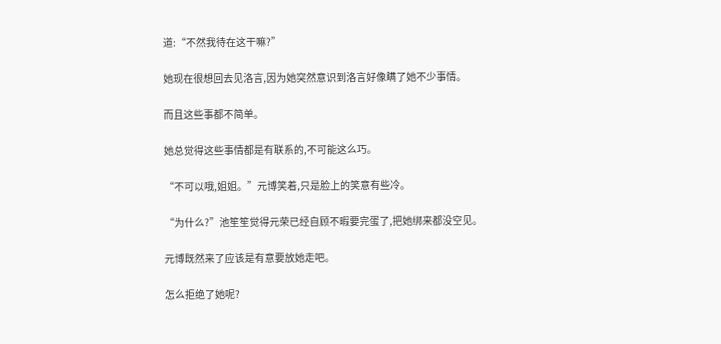道:“不然我待在这干嘛?”

她现在很想回去见洛言,因为她突然意识到洛言好像瞒了她不少事情。

而且这些事都不简单。

她总觉得这些事情都是有联系的,不可能这么巧。

“不可以哦,姐姐。”元博笑着,只是脸上的笑意有些冷。

“为什么?”池笙笙觉得元荣已经自顾不暇要完蛋了,把她绑来都没空见。

元博既然来了应该是有意要放她走吧。

怎么拒绝了她呢?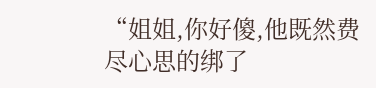“姐姐,你好傻,他既然费尽心思的绑了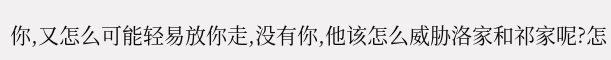你,又怎么可能轻易放你走,没有你,他该怎么威胁洛家和祁家呢?怎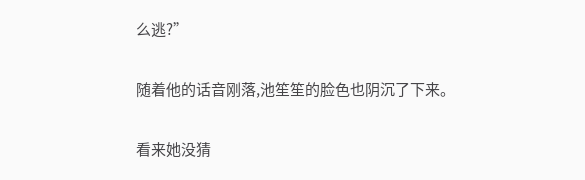么逃?”

随着他的话音刚落,池笙笙的脸色也阴沉了下来。

看来她没猜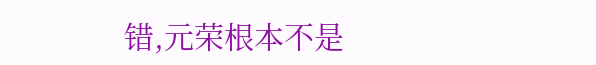错,元荣根本不是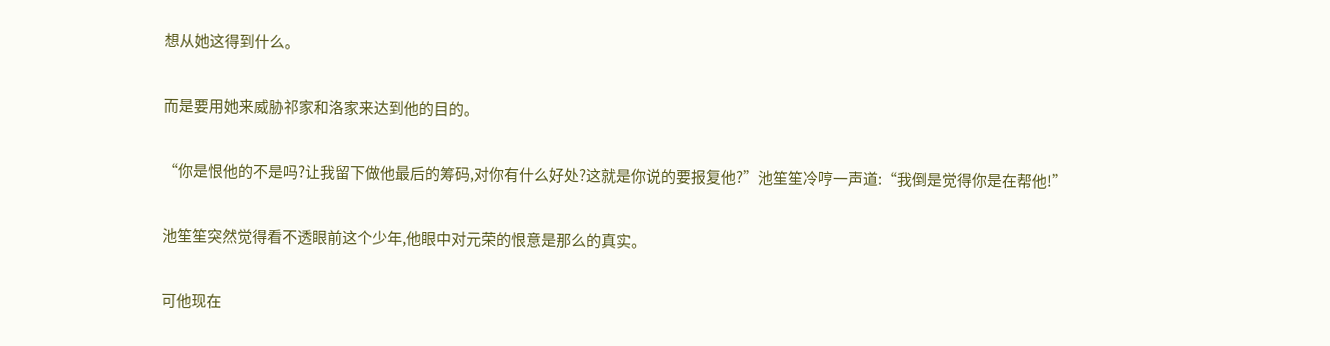想从她这得到什么。

而是要用她来威胁祁家和洛家来达到他的目的。

“你是恨他的不是吗?让我留下做他最后的筹码,对你有什么好处?这就是你说的要报复他?”池笙笙冷哼一声道:“我倒是觉得你是在帮他!”

池笙笙突然觉得看不透眼前这个少年,他眼中对元荣的恨意是那么的真实。

可他现在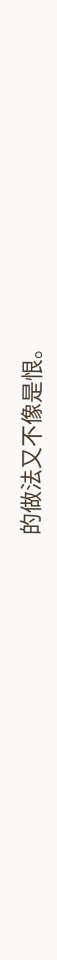的做法又不像是恨。